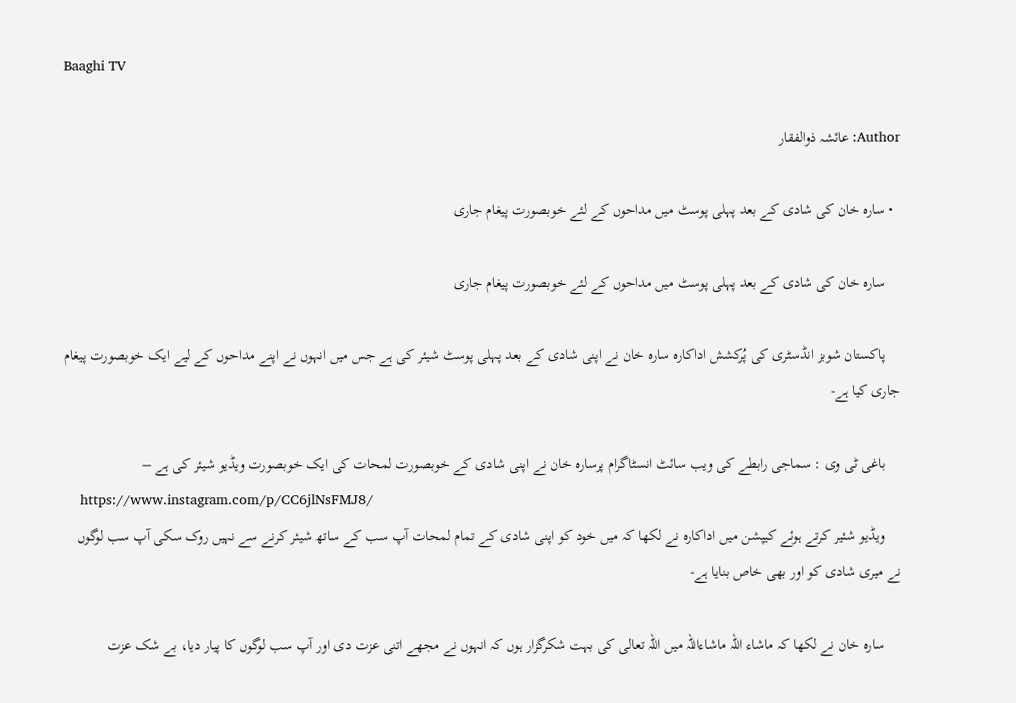Baaghi TV

Author: عائشہ ذوالفقار

  • سارہ خان کی شادی کے بعد پہلی پوسٹ میں مداحوں کے لئے خوبصورت پیغام جاری

    سارہ خان کی شادی کے بعد پہلی پوسٹ میں مداحوں کے لئے خوبصورت پیغام جاری

    پاکستان شوبز انڈسٹری کی پُرکشش اداکارہ سارہ خان نے اپنی شادی کے بعد پہلی پوسٹ شیئر کی ہے جس میں انہوں نے اپنے مداحوں کے لیے ایک خوبصورت پیغام جاری کیا ہے-

    باغی ٹی وی : سماجی رابطے کی ویب سائٹ انسٹاگرام پرسارہ خان نے اپنی شادی کے خوبصورت لمحات کی ایک خوبصورت ویڈیو شیئر کی ہے –
    https://www.instagram.com/p/CC6jlNsFMJ8/
    ویڈیو شئیر کرتے ہوئے کیپشن میں اداکارہ نے لکھا کہ میں خود کو اپنی شادی کے تمام لمحات آپ سب کے ساتھ شیئر کرنے سے نہیں روک سکی آپ سب لوگوں نے میری شادی کو اور بھی خاص بنایا ہے-

    سارہ خان نے لکھا کہ ماشاء اللہ ماشاءاللہ میں اللہ تعالی کی بہت شکرگزار ہوں کہ انہوں نے مجھے اتنی عزت دی اور آپ سب لوگوں کا پیار دیا، بے شک عزت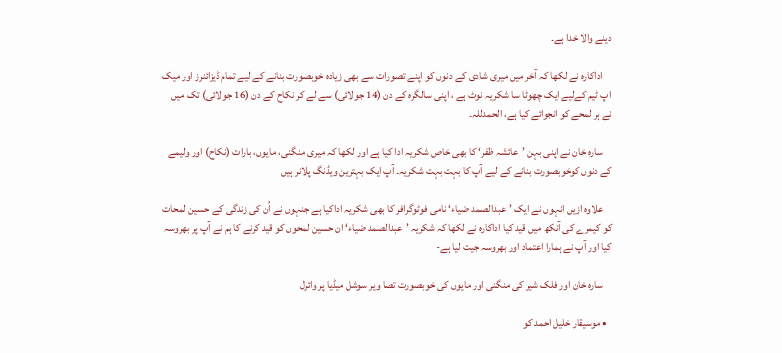دینے والا خدا ہے۔

    اداکارہ نے لکھا کہ آخر میں میری شادی کے دنوں کو اپنے تصورات سے بھی زیادہ خوبصورت بنانے کے لیے تمام ڈیزائنرز اور میک اپ ٹیم کےلیے ایک چھوٹا سا شکریہ نوٹ ہے ، اپنی سالگرہ کے دن (14 جولائی) سے لے کر نکاح کے دن (16 جولائی) تک میں نے ہر لمحے کو انجوائے کیا ہے، الحمدللہ۔

    سارہ خان نے اپنی بہن ’عائشہ ظفر‘ کا بھی خاص شکریہ ادا کیا ہے اور لکھا کہ میری منگنی، مایوں، بارات (نکاح) اور ولیمے کے دنوں کوخوبصورت بنانے کے لیے آپ کا بہت بہت شکریہ۔ آپ ایک بہترین ویڈنگ پلانر ہیں

    علاوہ ازیں انہوں نے ایک ’عبدالصمد ضیاء‘ نامی فوٹوگرافر کا بھی شکریہ اداکیا ہے جنہوں نے اُن کی زندگی کے حسین لمحات کو کیمرے کی آنکھ میں قید کیا اداکارہ نے لکھا کہ شکریہ ’عبدالصمد ضیاء‘ ان حسین لمحوں کو قید کرنے کا ہم نے آپ پر بھروسہ کیا اور آپ نے ہمارا اعتماد اور بھروسہ جیت لیا ہے-

    سارہ خان اور فلک شیر کی منگنی اور مایوں کی خوبصورت تصا ویر سوشل میڈیا پر وائرل

  • موسیقار خلیل احمد کو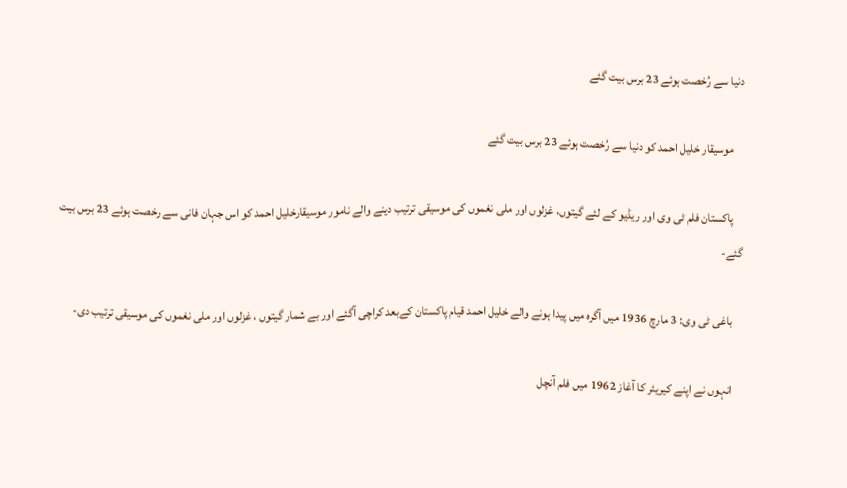دنیا سے رُخصت ہوئے 23 برس بیت گئے

    موسیقار خلیل احمد کو دنیا سے رُخصت ہوئے 23 برس بیت گئے

    پاکستان فلم ٹی وی اور ریڈیو کے لئے گیتوں، غزلوں اور ملی نغموں کی موسيقی ترتيب دينے والے نامور موسیقارخلیل احمد کو اس جہان فانی سے رخصت ہوئے 23 برس بیت گئے-

    باغی ٹی وی: 3 مارچ 1936 میں آگرہ میں پیدا ہونے والے خليل احمد قيام پاکستان کےبعد کراچی آگئے اور بے شمار گیتوں ، غزلوں اور ملی نغموں کی موسیقی ترتیب دی-

    انہوں نے اپنے کیریئر کا آغاز 1962 میں فلم آنچل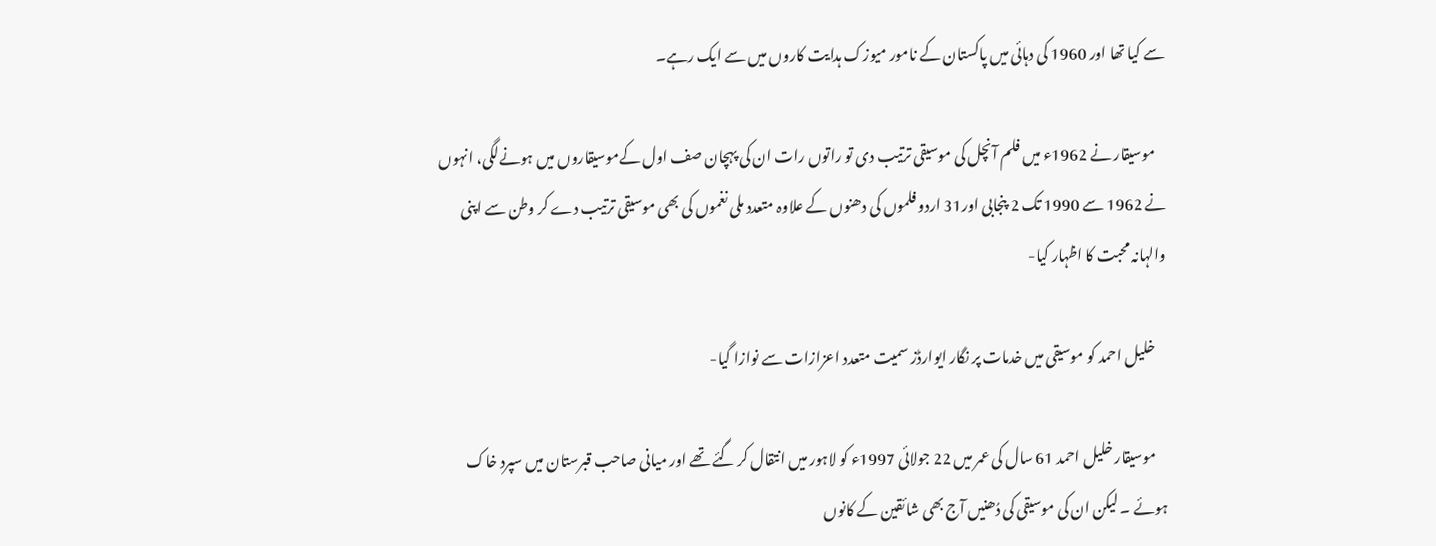سے کیا تھا اور 1960 کی دہائی میں پاکستان کے نامور میوزک ہدایت کاروں میں سے ایک رہے۔

    موسیقار نے 1962ء میں فلم آنچل کی موسیقی ترتیب دی تو راتوں رات ان کی پہچان صف اول کےموسیقاروں میں ہونےلگی، انہوں نے 1962 سے 1990 تک 2 پنجابی اور31 اردو فلموں کی دھنوں کے علاوہ متعدد ملی نغموں کی بھی موسیقی ترتیب دے کر وطن سے اپنی والہانہ محبت کا اظہار کیا-

    خليل احمد کو موسیقی میں خدمات پر نگار ايوارڈز سميت متعدد اعزازات سے نوازا گيا-

    موسیقار خلیل احمد 61 سال کی عمر میں 22 جولائی 1997ء کو لاہور میں انتقال کر گئے تھے اور میانی صاحب قبرستان میں سپرد خاک ہوئے ۔ لیکن ان کی موسیقی کی دُھنیں آج بھی شائقین کے کانوں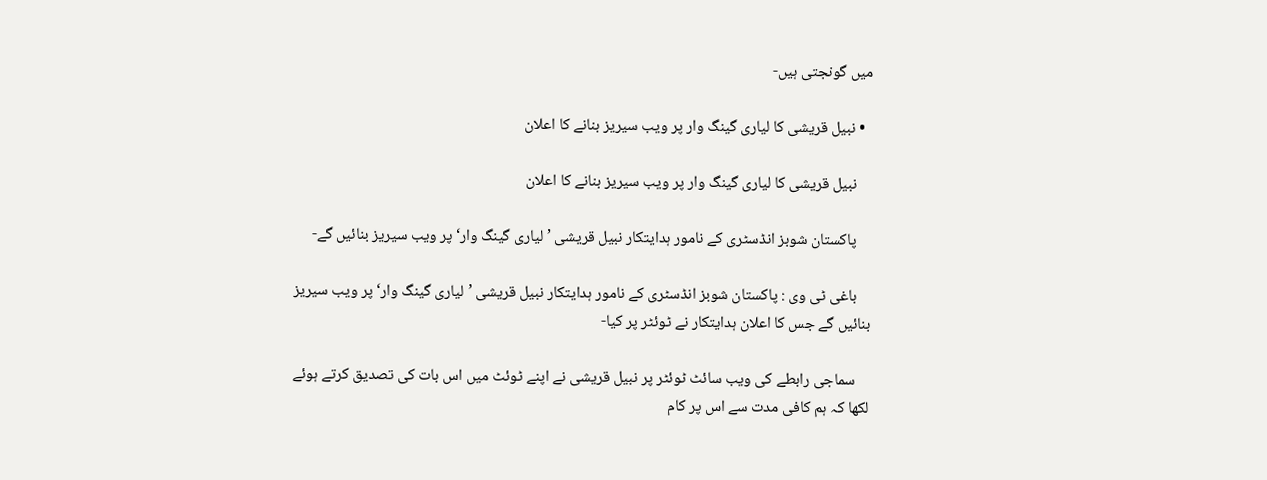میں گونجتی ہیں-

  • نبیل قریشی کا لیاری گینگ وار پر ویب سیریز بنانے کا اعلان

    نبیل قریشی کا لیاری گینگ وار پر ویب سیریز بنانے کا اعلان

    پاکستان شوبز انڈسٹری کے نامور ہدایتکار نبیل قریشی ’لیاری گینگ وار‘ پر ویب سیریز بنائیں گے-

    باغی ٹی وی : پاکستان شوبز انڈسٹری کے نامور ہدایتکار نبیل قریشی ’لیاری گینگ وار‘ پر ویب سیریز بنائیں گے جس کا اعلان ہدایتکار نے ٹوئٹر پر کیا-

    سماجی رابطے کی ویب سائٹ ٹوئٹر پر نبیل قریشی نے اپنے ٹوئٹ میں اس بات کی تصدیق کرتے ہوئے لکھا کہ ہم کافی مدت سے اس پر کام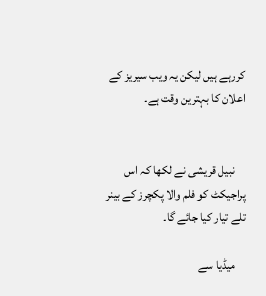کررہے ہیں لیکن یہ ویب سیریز کے اعلان کا بہترین وقت ہے۔


    نبیل قریشی نے لکھا کہ اس پراجیکٹ کو فلم والا پکچرز کے بینر تلے تیار کیا جائے گا۔

    میڈیا سے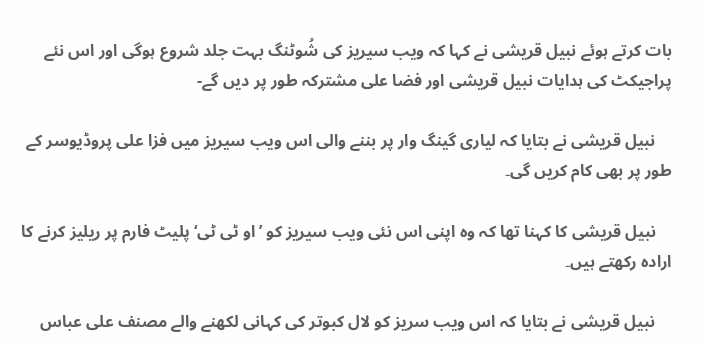بات کرتے ہوئے نبیل قریشی نے کہا کہ ویب سیریز کی شُوٹنگ بہت جلد شروع ہوگی اور اس نئے پراجیکٹ کی ہدایات نبیل قریشی اور فضا علی مشترکہ طور پر دیں گے-

    نبیل قریشی نے بتایا کہ لیاری گینگ وار پر بننے والی اس ویب سیریز میں فزا علی پروڈیوسر کے طور پر بھی کام کریں گی۔

    نبیل قریشی کا کہنا تھا کہ وہ اپنی اس نئی ویب سیریز کو ’او ٹی ٹی‘ پلیٹ فارم پر ریلیز کرنے کا ارادہ رکھتے ہیں۔

    نبیل قریشی نے بتایا کہ اس ویب سریز کو لال کبوتر کی کہانی لکھنے والے مصنف علی عباس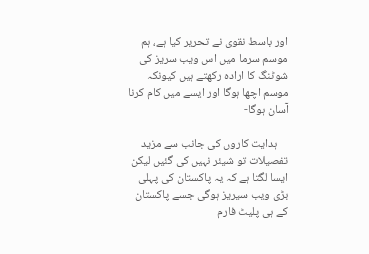اور باسط نقوی نے تحریر کیا ہے، ہم موسم سرما میں اس ویب سریز کی شوٹنگ کا ارادہ رکھتے ہیں کیونکہ موسم اچھا ہوگا اور ایسے میں کام کرنا آسان ہوگا-

    ہدایت کاروں کی جانب سے مزید تفصیلات تو شیئر نہیں کی گئیں لیکن ایسا لگتا ہے کہ یہ پاکستان کی پہلی بڑی ویب سیریز ہوگی جسے پاکستان کے ہی پلیٹ فارم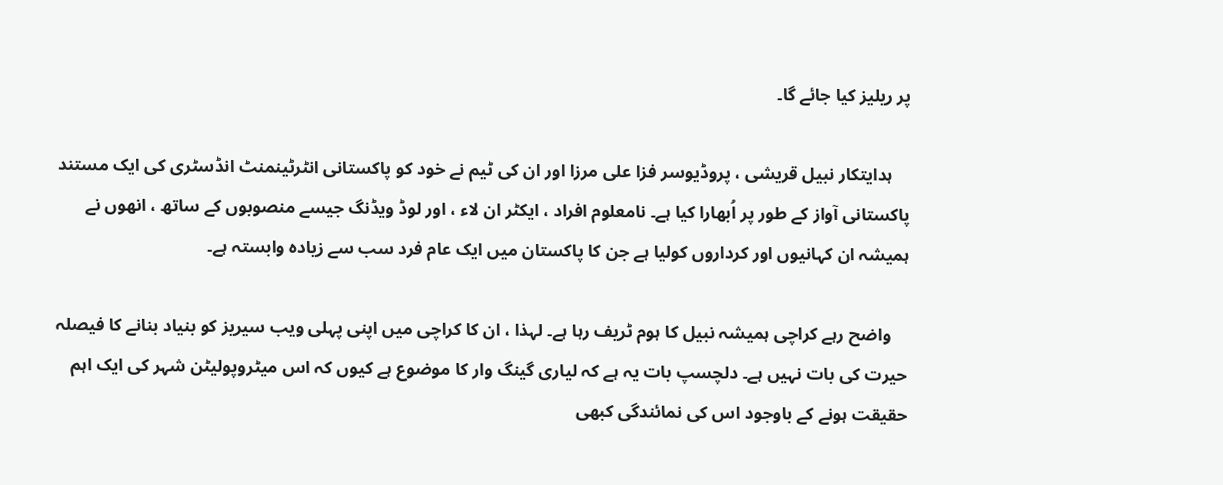پر ریلیز کیا جائے گا۔

    ہدایتکار نبیل قریشی ، پروڈیوسر فزا علی مرزا اور ان کی ٹیم نے خود کو پاکستانی انٹرٹینمنٹ انڈسٹری کی ایک مستند پاکستانی آواز کے طور پر اُبھارا کیا ہے۔ نامعلوم افراد ، ایکٹر ان لاء ، اور لوڈ ویڈنگ جیسے منصوبوں کے ساتھ ، انھوں نے ہمیشہ ان کہانیوں اور کرداروں کولیا ہے جن کا پاکستان میں ایک عام فرد سب سے زیادہ وابستہ ہے۔

    واضح رہے کراچی ہمیشہ نبیل کا ہوم ٹریف رہا ہے۔ لہذا ، ان کا کراچی میں اپنی پہلی ویب سیریز کو بنیاد بنانے کا فیصلہ حیرت کی بات نہیں ہے۔ دلچسپ بات یہ ہے کہ لیاری گینگ وار کا موضوع ہے کیوں کہ اس میٹروپولیٹن شہر کی ایک اہم حقیقت ہونے کے باوجود اس کی نمائندگی کبھی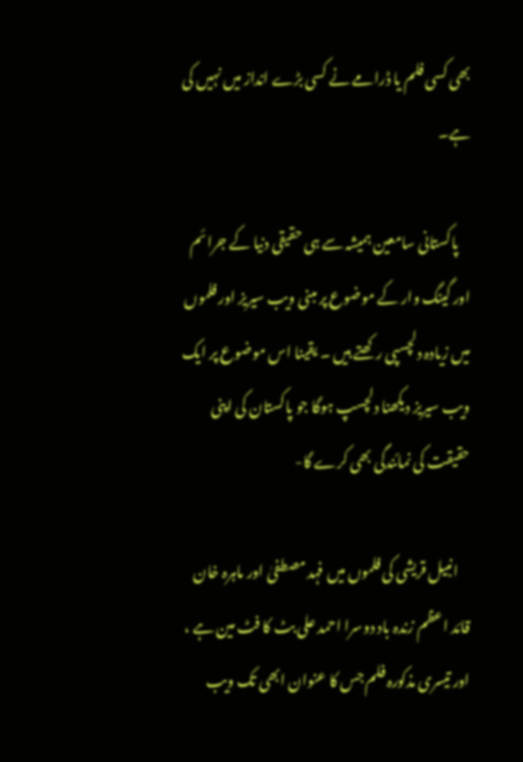بھی کسی فلم یا ڈرامے نے کسی بڑے انداز میں نہیں کی ہے۔

    پاکستانی سامعین ہمیشہ سے ہی حقیقی دنیا کے جرائم اور گینگ وار کے موضوع پر مبنی ویب سیریز اور فلموں میں زیادہ دلچسپی رکھتے ہیں ۔ یقینا اس موضوع پر ایک ویب سیریز دیکھنا دلچسپ ہوگا جو پاکستان کی اپنی حقیقت کی نمائندگی بھی کرے گا-

    انبیل قریشی کی فلموں میں فہد مصطفیٰ اور ماہرہ خان قائد اعظم زندہ باد دوسرا احمد علی بٹ کا فٹ مین ہے ، اور تیسری مذکورہ فلم جس کا عنوان ابھی تک ویب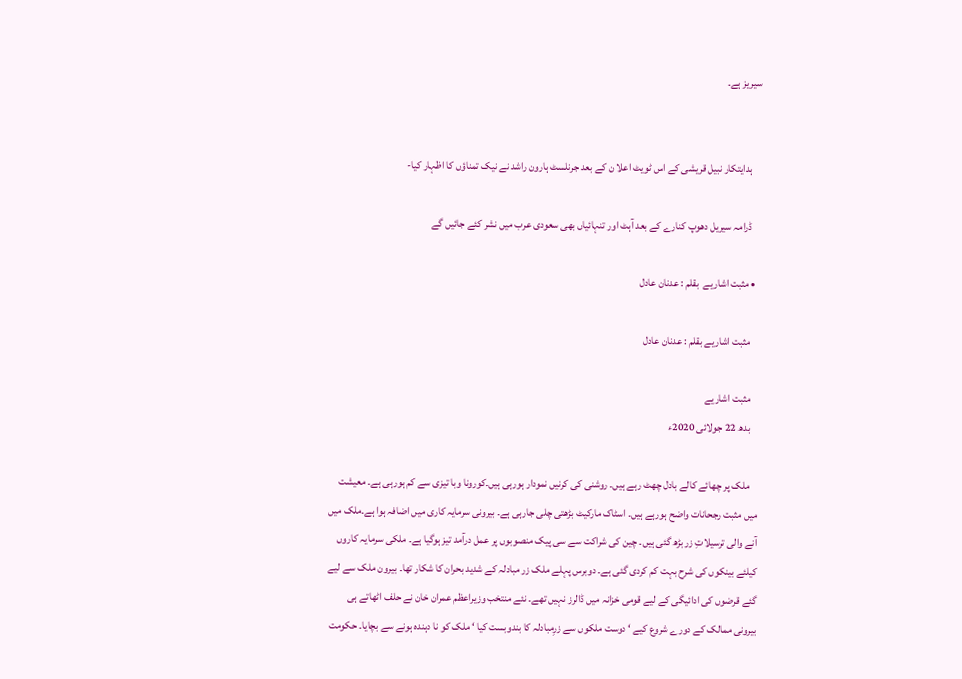سیریز ہے۔


    ہدایتکار نبیل قریشی کے اس ٹویٹ اعلا ن کے بعد جرنلسٹ ہارون راشد نے نیک تمناؤں کا اظہار کیا-

    ڈرامہ سیریل دھوپ کنارے کے بعد آہٹ اور تنہائیاں بھی سعودی عرب میں نشر کئے جائیں گے

  • مثبت اشاریے  بقلم : عدنان عادل

    مثبت اشاریے بقلم : عدنان عادل

    مثبت اشاریے
    بدھ 22 جولائی 2020ء

    ملک پر چھائے کالے بادل چھٹ رہے ہیں۔ روشنی کی کرنیں نمودار ہورہی ہیں۔کورونا وبا تیزی سے کم ہورہی ہے۔ معیشت میں مثبت رجحانات واضح ہورہے ہیں۔ اسٹاک مارکیٹ بڑھتی چلی جارہی ہے۔ بیرونی سرمایہ کاری میں اضافہ ہوا ہے۔ملک میں آنے والی ترسیلاتِ زر بڑھ گئی ہیں۔ چین کی شراکت سے سی پیک منصوبوں پر عمل درآمد تیز ہوگیا ہے۔ ملکی سرمایہ کاروں کیلئے بینکوں کی شرح بہت کم کردی گئی ہے۔ دوبرس پہلے ملک زر مبادلہ کے شدید بحران کا شکار تھا۔ بیرون ملک سے لیے گئے قرضوں کی ادائیگی کے لیے قومی خزانہ میں ڈالرز نہیں تھے۔ نئے منتخب وزیراعظم عمران خان نے حلف اٹھاتے ہی بیرونی ممالک کے دورے شروع کیے ‘ دوست ملکوں سے زرِمبادلہ کا بندوبست کیا ‘ ملک کو نا دہندہ ہونے سے بچایا۔ حکومت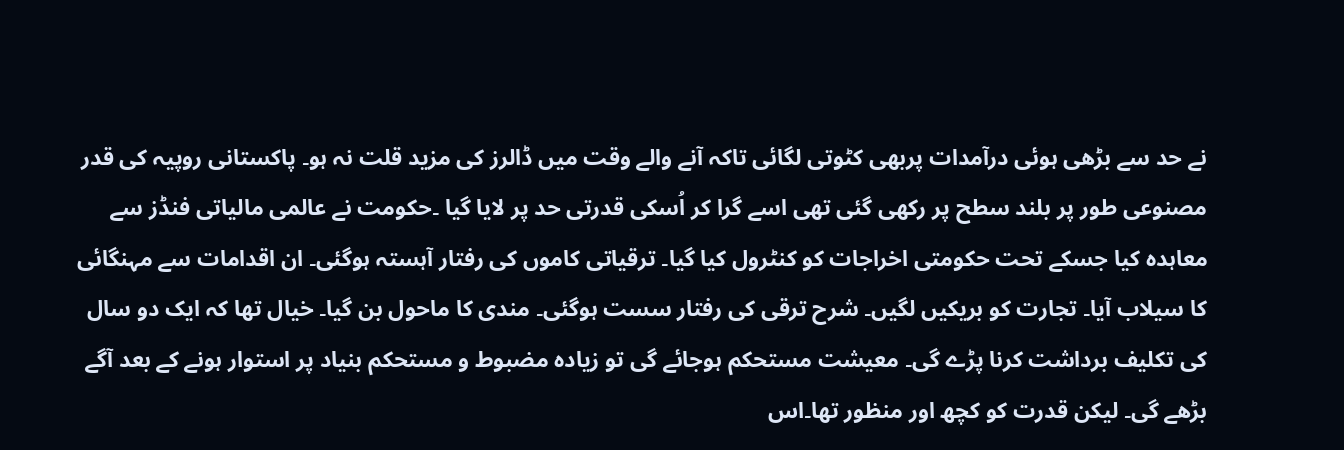نے حد سے بڑھی ہوئی درآمدات پربھی کٹوتی لگائی تاکہ آنے والے وقت میں ڈالرز کی مزید قلت نہ ہو۔ پاکستانی روپیہ کی قدر مصنوعی طور پر بلند سطح پر رکھی گئی تھی اسے گرا کر اُسکی قدرتی حد پر لایا گیا ۔حکومت نے عالمی مالیاتی فنڈز سے معاہدہ کیا جسکے تحت حکومتی اخراجات کو کنٹرول کیا گیا۔ ترقیاتی کاموں کی رفتار آہستہ ہوگئی۔ ان اقدامات سے مہنگائی کا سیلاب آیا۔ تجارت کو بریکیں لگیں۔ شرح ترقی کی رفتار سست ہوگئی۔ مندی کا ماحول بن گیا۔ خیال تھا کہ ایک دو سال کی تکلیف برداشت کرنا پڑے گی۔ معیشت مستحکم ہوجائے گی تو زیادہ مضبوط و مستحکم بنیاد پر استوار ہونے کے بعد آگے بڑھے گی۔ لیکن قدرت کو کچھ اور منظور تھا۔اس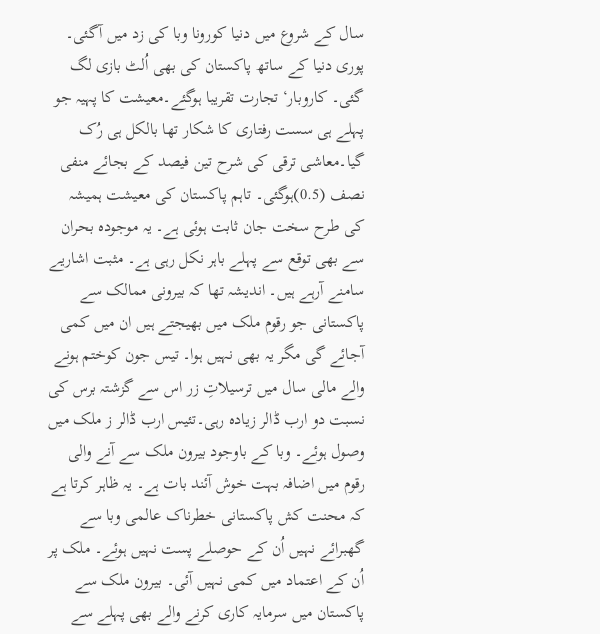سال کے شروع میں دنیا کورونا وبا کی زد میں آگئی۔ پوری دنیا کے ساتھ پاکستان کی بھی اُلٹ بازی لگ گئی۔ کاروبار‘تجارت تقریبا ہوگئے۔معیشت کا پہیہ جو پہلے ہی سست رفتاری کا شکار تھا بالکل ہی رُک گیا۔معاشی ترقی کی شرح تین فیصد کے بجائے منفی نصف (0.5)ہوگئی۔ تاہم پاکستان کی معیشت ہمیشہ کی طرح سخت جان ثابت ہوئی ہے۔ یہ موجودہ بحران سے بھی توقع سے پہلے باہر نکل رہی ہے۔ مثبت اشاریے سامنے آرہے ہیں۔ اندیشہ تھا کہ بیرونی ممالک سے پاکستانی جو رقوم ملک میں بھیجتے ہیں ان میں کمی آجائے گی مگر یہ بھی نہیں ہوا۔ تیس جون کوختم ہونے والے مالی سال میں ترسیلاتِ زر اس سے گزشتہ برس کی نسبت دو ارب ڈالر زیادہ رہی۔تئیس ارب ڈالر ز ملک میں وصول ہوئے۔ وبا کے باوجود بیرون ملک سے آنے والی رقوم میں اضافہ بہت خوش آئند بات ہے۔ یہ ظاہر کرتا ہے کہ محنت کش پاکستانی خطرناک عالمی وبا سے گھبرائے نہیں اُن کے حوصلے پست نہیں ہوئے۔ ملک پر اُن کے اعتماد میں کمی نہیں آئی۔ بیرون ملک سے پاکستان میں سرمایہ کاری کرنے والے بھی پہلے سے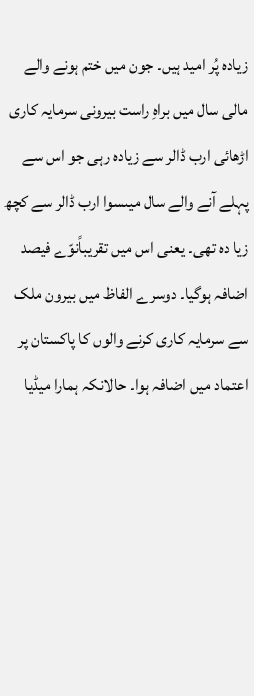زیادہ پُر امید ہیں۔ جون میں ختم ہونے والے مالی سال میں براہِ راست بیرونی سرمایہ کاری اڑھائی ارب ڈالر سے زیادہ رہی جو اس سے پہلے آنے والے سال میںسوا ارب ڈالر سے کچھ زیا دہ تھی۔ یعنی اس میں تقریباًنوّے فیصد اضافہ ہوگیا۔ دوسرے الفاظ میں بیرون ملک سے سرمایہ کاری کرنے والوں کا پاکستان پر اعتماد میں اضافہ ہوا۔ حالانکہ ہمارا میڈیا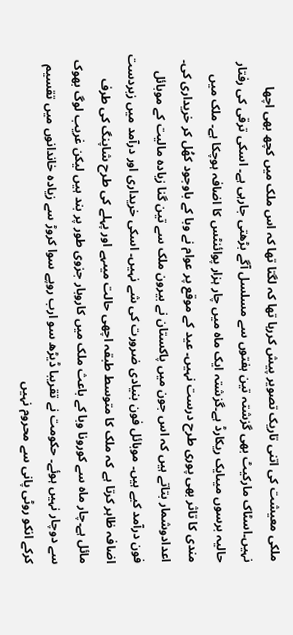ملکی معیشت کی اتنی تاریک تصویر پیش کررہا تھا کہ لگتا تھا کہ اس ملک میں کچھ بھی اچھا نہیں۔اسٹاک مارکیٹ بھی گزشتہ تین ہفتوں سے مسلسل آگے بڑھتی جارہی ہے۔ اسکی ترقی کی رفتار حالیہ برسوں میںایک ریکارڈ ہے۔گزشتہ ایک ماہ میں چار ہزار پوائنٹس کا اضافہ ہوچکا ہے۔ ملک میں مندی کا تاثر بھی پوری طرح درست نہیں۔ عید کے موقع پر عوام نے وبا کے باوجود کھُل کر خریداری کی۔ اعدادوشمار بتاتے ہیں کہ اس جون میں پاکستان نے بیرون ملک سے تین گنا زیادہ مالیت کے موبائل فون درآمد کیے ہیں۔ موبائل فون بنیادی ضرورت کی شے نہیں۔ اسکی خریداری اور درآمد میں زبردست اضافہ ظاہر کرتا ہے کہ ملک کا متوسط طبقہ اچھی حالت میںہے اور پہلے کی طرح شاپنگ کی طرف مائل ہے۔چار ماہ سے کورونا وبا کے باعث ملک میں کاروبار جزوی طور پر بند ہیں لیکن غریب لوگ بھوک سے دوچار نہیں ہوئے۔ حکومت نے تقریبا ڈیڑھ سو ارب روپے سوا کروڑ سے زیادہ خاندانوں میں تقسیم کرکے انکو روٹی پانی سے محروم نہیں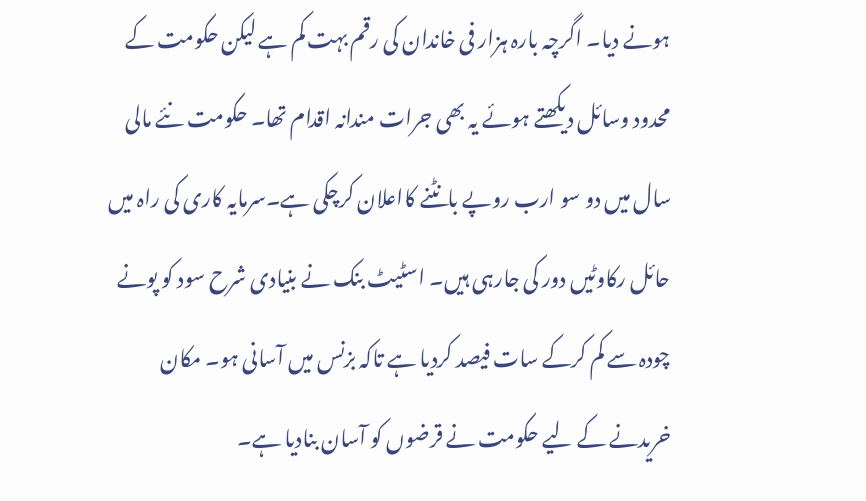ہونے دیا۔ اگرچہ بارہ ہزار فی خاندان کی رقم بہت کم ہے لیکن حکومت کے محدود وسائل دیکھتے ہوئے یہ بھی جرات مندانہ اقدام تھا۔ حکومت نئے مالی سال میں دو سو ارب روپے بانٹنے کااعلان کرچکی ہے۔سرمایہ کاری کی راہ میں حائل رکاوٹیں دور کی جارہی ہیں۔ اسٹیٹ بنک نے بنیادی شرح سود کو پونے چودہ سے کم کرکے سات فیصد کردیا ہے تاکہ بزنس میں آسانی ہو۔ مکان خریدنے کے لیے حکومت نے قرضوں کو آسان بنادیا ہے۔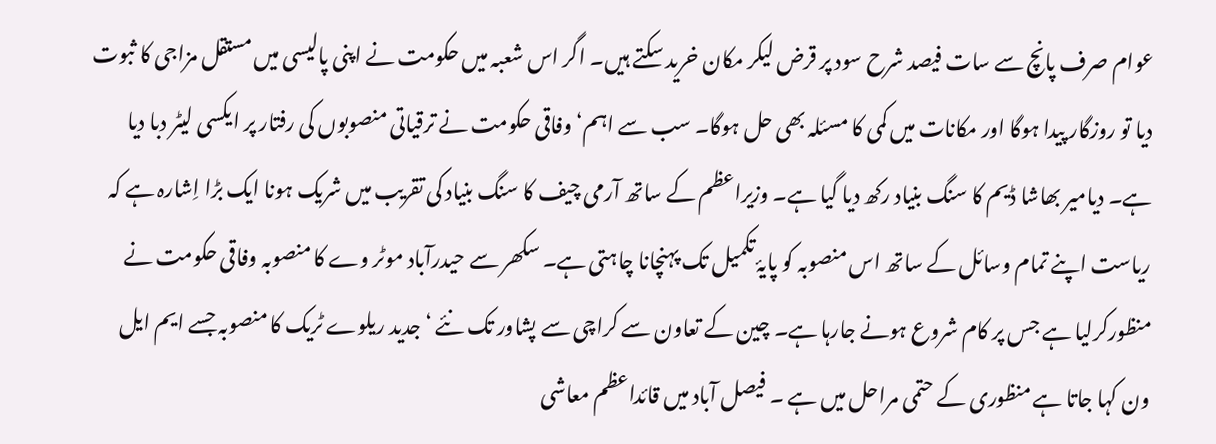عوام صرف پانچ سے سات فیصد شرح سود پر قرض لیکر مکان خرید سکتے ہیں۔ اگر اس شعبہ میں حکومت نے اپنی پالیسی میں مستقل مزاجی کا ثبوت دیا تو روزگار پیدا ہوگا اور مکانات میں کمی کا مسئلہ بھی حل ہوگا۔ سب سے اہم‘ وفاقی حکومت نے ترقیاتی منصوبوں کی رفتار پر ایکسی لیٹر دبا دیا ہے۔ دیامیر بھاشا ڈیم کا سنگ بنیاد رکھ دیا گیا ہے۔ وزیراعظم کے ساتھ آرمی چیف کا سنگ بنیاد کی تقریب میں شریک ہونا ایک بڑا اِشارہ ہے کہ ریاست اپنے تمام وسائل کے ساتھ اس منصوبہ کو پایۂ تکمیل تک پہنچانا چاہتی ہے۔ سکھر سے حیدرآباد موٹر وے کا منصوبہ وفاقی حکومت نے منظورکرلیا ہے جس پر کام شروع ہونے جارہا ہے۔ چین کے تعاون سے کراچی سے پشاور تک نئے ‘ جدید ریلوے ٹریک کا منصوبہ جسے ایم ایل ون کہا جاتا ہے منظوری کے حتمی مراحل میں ہے ۔ فیصل آباد میں قائداعظم معاشی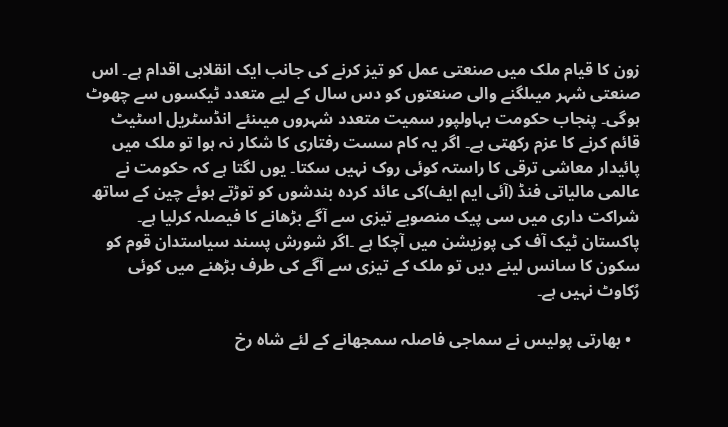زون کا قیام ملک میں صنعتی عمل کو تیز کرنے کی جانب ایک انقلابی اقدام ہے۔ اس صنعتی شہر میںلگنے والی صنعتوں کو دس سال کے لیے متعدد ٹیکسوں سے چھوٹ ہوگی۔ پنجاب حکومت بہاولپور سمیت متعدد شہروں میںنئے انڈسٹریل اسٹیٹ قائم کرنے کا عزم رکھتی ہے۔ اگر یہ کام سست رفتاری کا شکار نہ ہوا تو ملک میں پائیدار معاشی ترقی کا راستہ کوئی روک نہیں سکتا۔ یوں لگتا ہے کہ حکومت نے عالمی مالیاتی فنڈ (آئی ایم ایف)کی عائد کردہ بندشوں کو توڑتے ہوئے چین کے ساتھ شراکت داری میں سی پیک منصوبے تیزی سے آگے بڑھانے کا فیصلہ کرلیا ہے۔ پاکستان ٹیک آف کی پوزیشن میں آچکا ہے ۔اگر شورش پسند سیاستدان قوم کو سکون کا سانس لینے دیں تو ملک کے تیزی سے آگے کی طرف بڑھنے میں کوئی رُکاوٹ نہیں ہے۔

  • بھارتی پولیس نے سماجی فاصلہ سمجھانے کے لئے شاہ رخ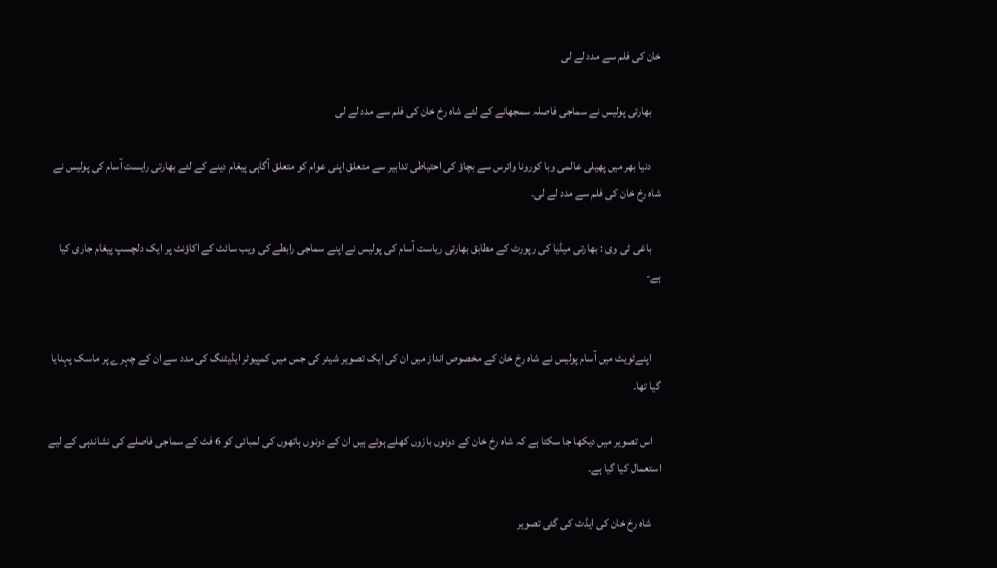خان کی فلم سے مدد لے لی

    بھارتی پولیس نے سماجی فاصلہ سمجھانے کے لئے شاہ رخ خان کی فلم سے مدد لے لی

    دنیا بھر میں پھیلی عالمی وبا کورونا وائرس سے بچاؤ کی احتیاطی تدابیر سے متعلق اپنی عوام کو متعلق آگاہی پیغام دینے کے لئے بھارتی رایست آسام کی پولیس نے شاہ رخ خان کی فلم سے مدد لے لی۔

    باغی ٹی وی : بھارتی میڈیا کی رپورٹ کے مطابق بھارتی ریاست آسام کی پولیس نے اپنے سماجی رابطے کی ویب سائٹ کے اکاؤنٹ پر ایک دلچسپ پیغام جاری کیا ہے-


    اپنے‌ٹویٹ میں آسام پولیس نے شاہ رخ خان کے مخصوص انداز میں ان کی ایک تصویر شیئر کی جس میں کمپیوٹر ایڈیٹنگ کی مدد سے ان کے چہرے پر ماسک پہنایا گیا تھا۔

    اس تصویر میں دیکھا جا سکتا ہے کہ شاہ رخ خان کے دونوں بازوں کھلے ہوئے ہیں ان کے دونوں ہاتھوں کی لمبائی کو 6 فٹ کے سماجی فاصلے کی نشاندہی کے لیے استعمال کیا گیا ہے۔

    شاہ رخ خان کی ایڈٹ کی گئی تصویر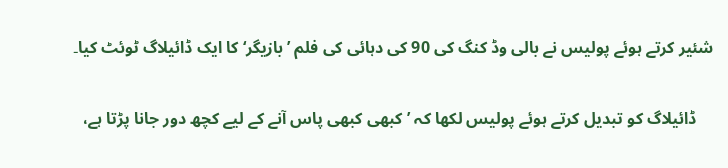شئیر کرتے ہوئے پولیس نے بالی وڈ کنگ کی 90 کی دہائی کی فلم ’بازیگر‘ کا ایک ڈائیلاگ ٹوئٹ کیا۔

    ڈائیلاگ کو تبدیل کرتے ہوئے پولیس لکھا کہ ’کبھی کبھی پاس آنے کے لیے کچھ دور جانا پڑتا ہے،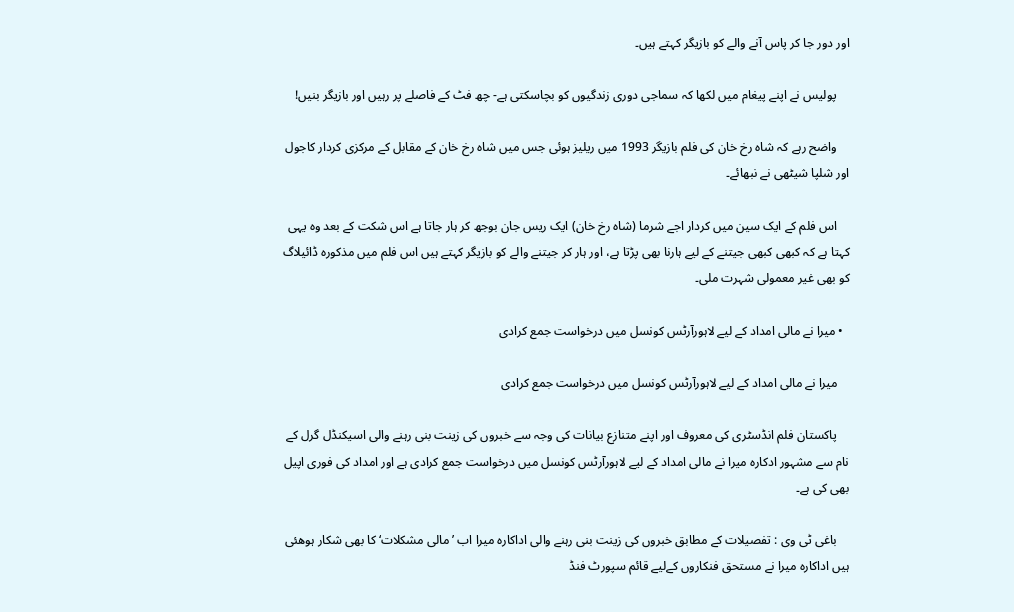اور دور جا کر پاس آنے والے کو بازیگر کہتے ہیں۔

    پولیس نے اپنے پیغام میں لکھا کہ سماجی دوری زندگیوں کو بچاسکتی ہے- چھ فٹ کے فاصلے پر رہیں اور بازیگر بنیں!

    واضح رہے کہ شاہ رخ خان کی فلم بازیگر 1993 میں ریلیز ہوئی جس میں شاہ رخ خان کے مقابل کے مرکزی کردار کاجول اور شلپا شیٹھی نے نبھائے۔

    اس فلم کے ایک سین میں کردار اجے شرما (شاہ رخ خان) ایک ریس جان بوجھ کر ہار جاتا ہے اس شکت کے بعد وہ یہی کہتا ہے کہ کبھی کبھی جیتنے کے لیے ہارنا بھی پڑتا ہے، اور ہار کر جیتنے والے کو بازیگر کہتے ہیں اس فلم میں مذکورہ ڈائیلاگ کو بھی غیر معمولی شہرت ملی۔

  • میرا نے مالی امداد کے لیے لاہورآرٹس کونسل میں درخواست جمع کرادی

    میرا نے مالی امداد کے لیے لاہورآرٹس کونسل میں درخواست جمع کرادی

    پاکستان فلم انڈسٹری کی معروف اور اپنے متنازع بیانات کی وجہ سے خبروں کی زینت بنی رہنے والی اسیکنڈل گرل کے نام سے مشہور ادکارہ میرا نے مالی امداد کے لیے لاہورآرٹس کونسل میں درخواست جمع کرادی ہے اور امداد کی فوری اپیل بھی کی ہے۔

    باغی ٹی وی : تفصیلات کے مطابق خبروں کی زینت بنی رہنے والی اداکارہ میرا اب ’مالی مشکلات‘ کا بھی شکار ہوھئی ہیں اداکارہ میرا نے مستحق فنکاروں کےلیے قائم سپورٹ فنڈ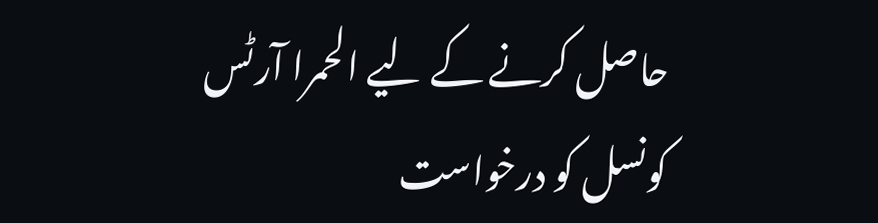حاصل کرنے کے لیے الحمرا آرٹس کونسل کو درخواست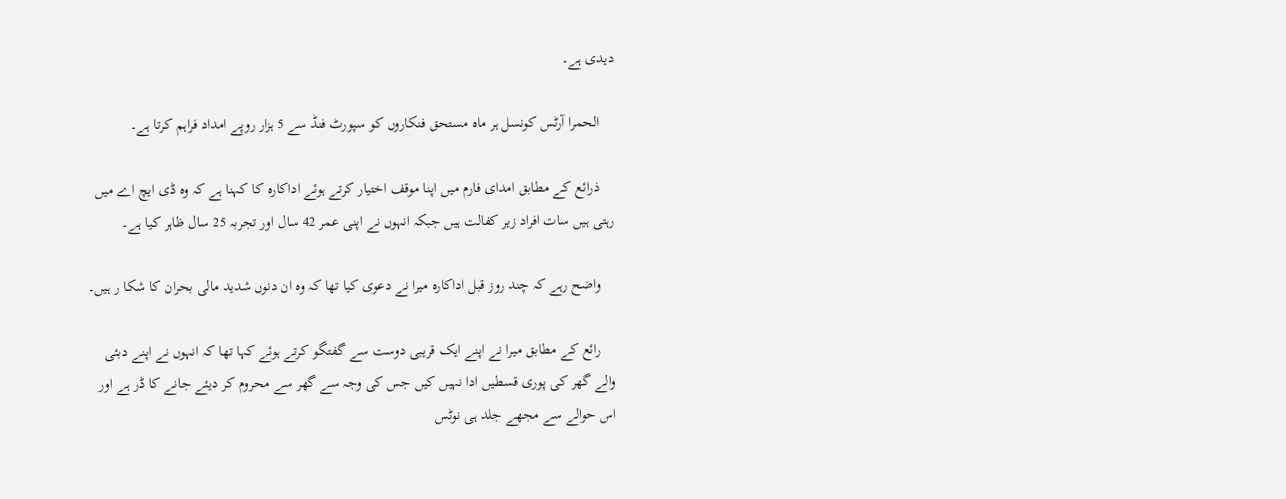دیدی ہے۔

    الحمرا آرٹس کونسل ہر ماہ مستحق فنکاروں کو سپورٹ فنڈ سے 5 ہزار روپے امداد فراہم کرتا ہے۔

    ذرائع کے مطابق امدای فارم میں اپنا موقف اختیار کرتے ہوئے اداکارہ کا کہنا ہے کہ وہ ڈی ایچ اے میں رہتی ہیں سات افراد زیر کفالت ہیں جبکہ انہوں نے اپنی عمر 42 سال اور تجربہ 25 سال ظاہر کیا ہے۔

    واضح رہے کہ چند روز قبل اداکارہ میرا نے دعوی کیا تھا کہ وہ ان دنوں شدید مالی بحران کا شکا ر ہیں۔

    رائع کے مطابق میرا نے اپنے ایک قریبی دوست سے گفتگو کرتے ہوئے کہا تھا کہ انہوں نے اپنے دبئی والے گھر کی پوری قسطیں ادا نہیں کیں جس کی وجہ سے گھر سے محروم کر دیئے جانے کا ڈر ہے اور اس حوالے سے مجھے جلد ہی نوٹس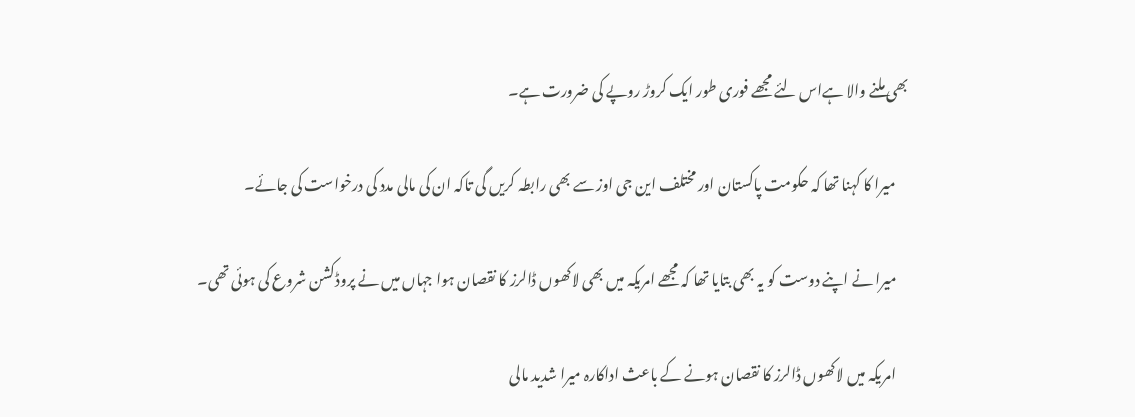بھی ملنے والا ہےاس لئے مجھے فوری طور ایک کروڑ روپے کی ضرورت ہے۔

    میرا کا کہنا تھا کہ حکومت پاکستان اور مختلف این جی اوز سے بھی رابطہ کریں گی تاکہ ان کی مالی مدد کی درخواست کی جائے۔

    میرا نے اپنے دوست کو یہ بھی بتایا تھا کہ مجھے امریکہ میں بھی لاکھوں ڈالرز کا نقصان ہوا جہاں میں نے پروڈکشن شروع کی ہوئی تھی۔

    امریکہ میں لاکھوں ڈالرز کا نقصان ہونے کے باعث اداکارہ میرا شدید مالی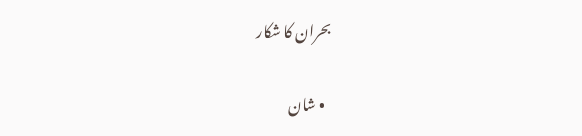بحران کا شکار

  • شان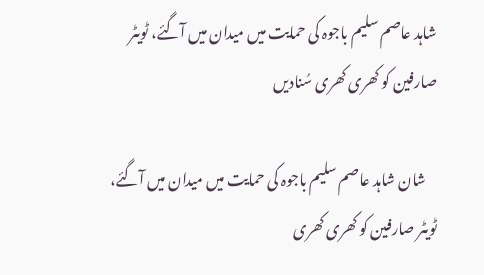شاہد عاصم سلیم باجوہ کی حمایت میں میدان میں آگئے، ٹویٹر صارفین کو کھری کھری سُنادیں

    شان شاہد عاصم سلیم باجوہ کی حمایت میں میدان میں آگئے، ٹویٹر صارفین کو کھری کھری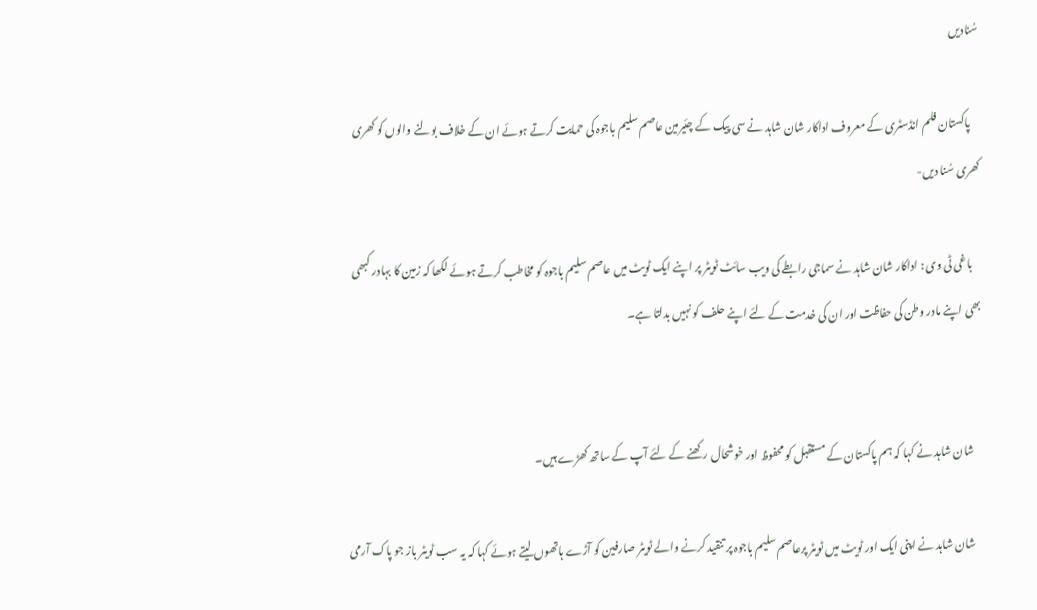سُنادیں

    پاکستان فلم انڈسٹری کے معروف اداکار شان شاہد نے سی پیک کے چئیرمین عاصم سلیم باجوہ کی حمایت کرتے ہوئے ان کے خلاف بولنے والوں کو کھری کھری سُنا دیں-

    باغی ٹی وی : اداکار شان شاہد نے سماجی رابطے کی ویب سائٹ ٹویٹر پر اپنے ایک ٹویٹ میں عاصم سلیم باجوہ کو مخاطب کرتے ہوئے لکھا کہ زمین کا بہادر کبھی بھی اپنے مادر وطن کی حفاظت اور ان کی خدمت کے لئے اپنے حلف کو نہیں بدلتا ہے۔


    شان شاہد نے کہا کہ ہم پاکستان کے مستقبل کو محفوظ اور خوشحال رکھنے کے لئے آپ کے ساتھ کھڑے ہیں۔

    شان شاہد نے اپنی ایک اور ٹویٹ میں ٹویٹر پرعاصم سلیم باجوہ پر تنقید کرنے والے ٹویٹر صارفین کو آڑے ہاتھوں لیتے ہوئے کہا کہ یہ سب ٹویٹر باز جو پاک آرمی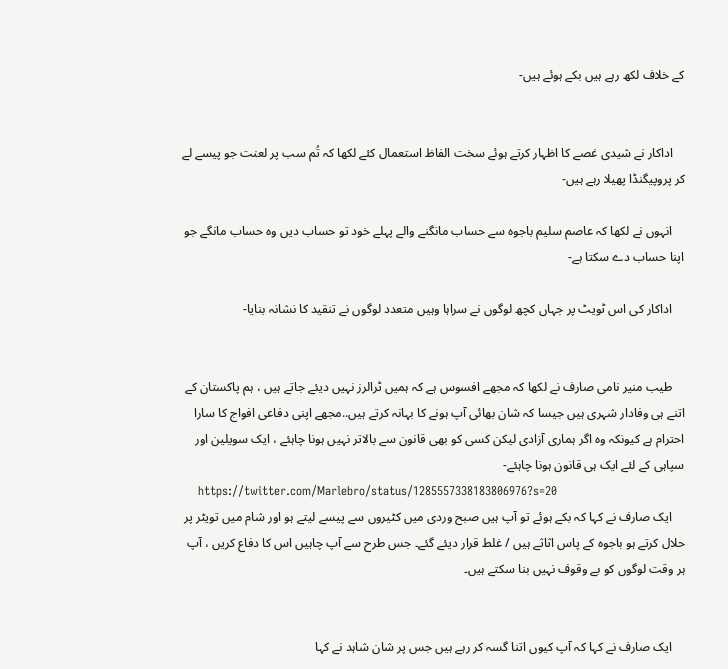کے خلاف لکھ رہے ہیں بکے ہوئے ہیں-


    اداکار نے شیدی غصے کا اظہار کرتے ہوئے سخت الفاظ استعمال کئے لکھا کہ تُم سب پر لعنت جو پیسے لے کر پروپیگنڈا پھیلا رہے ہیں-

    انہوں نے لکھا کہ عاصم سلیم باجوہ سے حساب مانگنے والے پہلے خود تو حساب دیں وہ حساب مانگے جو اپنا حساب دے سکتا ہے-

    اداکار کی اس ٹویٹ پر جہاں کچھ لوگوں نے سراہا وہیں متعدد لوگوں نے تنقید کا نشانہ بنایا-


    طیب منیر نامی صارف نے لکھا کہ مجھے افسوس ہے کہ ہمیں ٹرالرز نہیں دیئے جاتے ہیں ، ہم پاکستان کے اتنے ہی وفادار شہری ہیں جیسا کہ شان بھائی آپ ہونے کا بہانہ کرتے ہیں..مجھے اپنی دفاعی افواج کا سارا احترام ہے کیونکہ وہ اگر ہماری آزادی لیکن کسی کو بھی قانون سے بالاتر نہیں ہونا چاہئے ، ایک سویلین اور سپاہی کے لئے ایک ہی قانون ہونا چاہئے-
    https://twitter.com/Marlebro/status/1285557338183806976?s=20
    ایک صارف نے کہا کہ بکے ہوئے تو آپ ہیں صبح وردی میں کٹیروں سے پیسے لیتے ہو اور شام میں تویٹر پر حلال کرتے ہو باجوہ کے پاس اثاثے ہیں / غلط قرار دیئے گئے۔ جس طرح سے آپ چاہیں اس کا دفاع کریں ، آپ ہر وقت لوگوں کو بے وقوف نہیں بنا سکتے ہیں۔


    ایک صارف نے کہا کہ آپ کیوں اتنا گسہ کر رہے ہیں جس پر شان شاہد نے کہا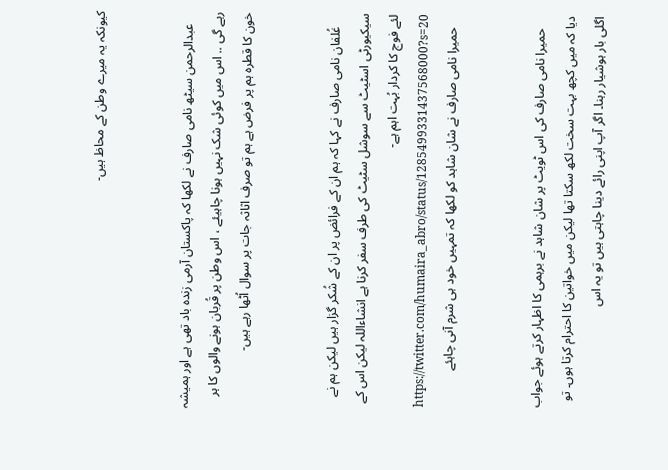کیونکہ یہ میرے وطن کے محاظ ہیں-


    عبدالرحمن سیٹھ نامی صارف نے لکھا کہ پاکستان آرمی زندہ باد تھی ہے اور ہمیشہ رہے گی .. اس میں کوئی شک نہیں ہونا چاہیئے ، اس وطن پر قُربان ہونے والوں کا ہر خون کا قطرہ ہم پر فرض ہے ہم تو صرف اثاثہ جات پر سوال اُٹھا رہے ہیں-


    غُلفان نامی صارف نے کہا کہ ہم ان کے فرائض پر ان کے شُکر گزار ہیں لیکن ہم نے سیکیورٹی اسٹیٹ سے سوشل سٹیٹ کی طرف سفر کرنا ہے انشاءاللہ لیکن اس کے لئے فوج کا کردار بُہت اہم ہے-
    https://twitter.com/humaira_abro/status/1285499331437568000?s=20
    حمیرا نامی صارف نے شان شاہد کو لکھا کہ تمہیں خود ہی شرم آنی چاہئے


    حمیرا نامی صارف کی اس ٹویٹ پر شان شاہد نے برہمی کا اظہار کرتے ہوئے جواب دیا کہ میں کچھ بہت سخت لکھ سکتا تھا لیکن میں خواتین کا احترام کرتا ہوں۔ تو اگلی بار ہوشیار رہنا۔ اگر آپ اپنی رائے دینا چاہتی ہیں تو یہ اس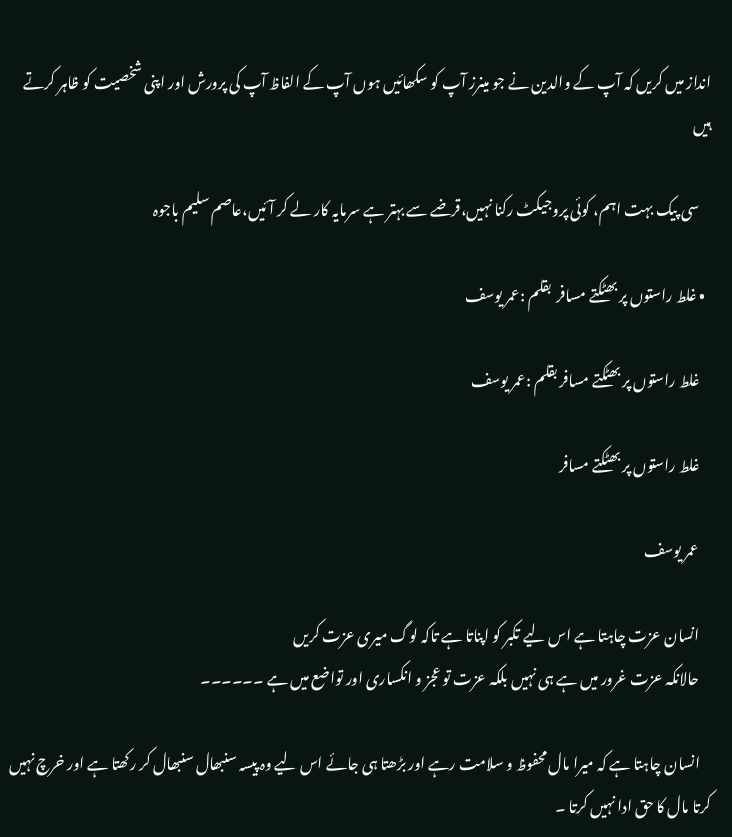انداز میں کریں کہ آپ کے والدین نے جو مینرز آپ کو سکھائیں ہوں آپ کے الفاظ آپ کی پرورش اور اپنی شخصیت کو ظاہر کرتے ہیں

    سی پیک بہت اہم، کوئی پروجیکٹ رکنا نہیں،قرضے سے بہتر ہے سرمایہ کار لے کر آئیں،عاصم سلیم باجوہ

  • غلط راستوں پر بھٹکتے مسافر  بقلم :عمر یوسف

    غلط راستوں پر بھٹکتے مسافر بقلم :عمر یوسف

    غلط راستوں پر بھٹکتے مسافر

    عمر یوسف

    انسان عزت چاہتا ہے اس لیے تکبر کو اپناتا ہے تاکہ لوگ میری عزت کریں
    حالانکہ عزت غرور میں ہے ہی نہیں بلکہ عزت تو عجز و انکساری اور تواضع میں ہے ۔۔۔۔۔۔

    انسان چاہتا ہے کہ میرا مال محفوظ و سلامت رہے اور بڑھتا ہی جائے اس لیے وہ پیسہ سنبھال سنبھال کر رکھتا ہے اور خرچ نہیں کرتا مال کا حق ادا نہیں کرتا ۔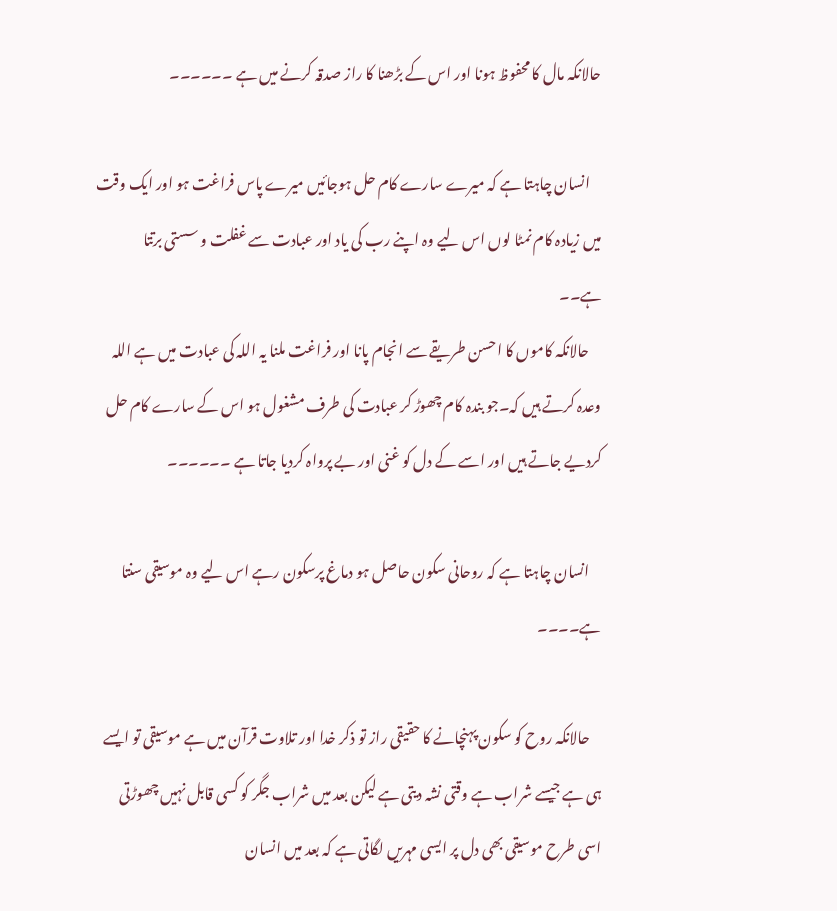حالانکہ مال کا محفوظ ہونا اور اس کے بڑھنا کا راز صدقہ کرنے میں ہے ۔۔۔۔۔۔

    انسان چاہتا ہے کہ میرے سارے کام حل ہوجائیں میرے پاس فراغت ہو اور ایک وقت میں زیادہ کام نمٹا لوں اس لیے وہ اپنے رب کی یاد اور عبادت سے غفلت و سستی برتتا ہے۔۔
    حالانکہ کاموں کا احسن طریقے سے انجام پانا اور فراغت ملنا یہ اللہ کی عبادت میں ہے اللہ وعدہ کرتے ہیں کہ۔جو بندہ کام چھوڑ کر عبادت کی طرف مشغول ہو اس کے سارے کام حل کردیے جاتے ہیں اور اسے کے دل کو غنی اور بے پرواہ کردیا جاتا ہے ۔۔۔۔۔۔

    انسان چاہتا ہے کہ روحانی سکون حاصل ہو دماغ پرسکون رہے اس لیے وہ موسیقی سنتا ہے۔۔۔۔

    حالانکہ روح کو سکون پہنچانے کا حقیقی راز تو ذکر خدا اور تلاوت قرآن میں ہے موسیقی تو ایسے ہی ہے جیسے شراب ہے وقتی نشہ دیتی ہے لیکن بعد میں شراب جگر کو کسی قابل نہیں چھوڑتی اسی طرح موسیقی بھی دل پر ایسی مہریں لگاتی ہے کہ بعد میں انسان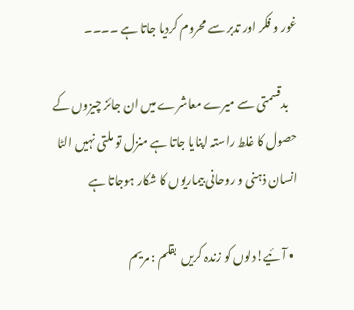غور و فکر اور تدبر سے محروم کردیا جاتا ہے ۔۔۔۔

    بدقسمتی سے میرے معاشرے میں ان جائز چیزوں کے حصول کا غلط راستہ اپنایا جاتا ہے منزل تو ملتی نہیں الٹا انسان ذہنی و روحانی بیماریوں کا شکار ہوجاتا ہے

  • آئیے!دلوں کو زندہ کریں  بقلم : مریم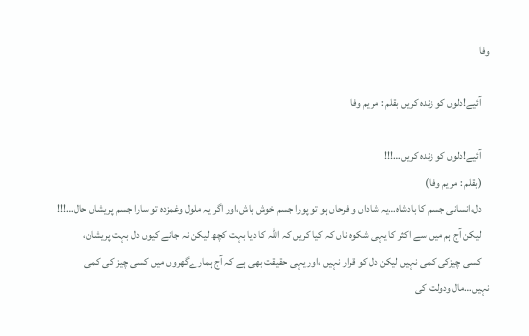وفا

    آئیے!دلوں کو زندہ کریں بقلم : مریم وفا

    آئیے!دلوں کو زندہ کریں…!!!
    (بقلم : مریم وفا)
    دل،انسانی جسم کا بادشاہ…یہ شاداں و فرحاں ہو تو پورا جسم خوش باش،اور اگر یہ ملول وغمزدہ تو سارا جسم پریشاں حال…!!!
    لیکن آج ہم میں سے اکثر کا یہی شکوہ ناں کہ کیا کریں کہ اللہ کا دیا بہت کچھ لیکن نہ جانے کیوں دل بہت پریشان،
    کسی چیزکی کمی نہیں لیکن دل کو قرار نہیں ،اور یہی حقیقت بھی ہے کہ آج ہمارےگھروں میں کسی چیز کی کمی نہیں…مال ودولت کی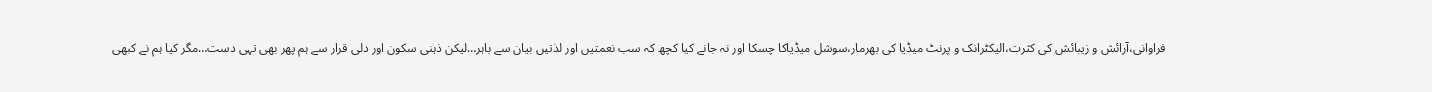فراوانی،آرائش و زیبائش کی کثرت،الیکٹرانک و پرنٹ میڈیا کی بھرمار،سوشل میڈیاکا چسکا اور نہ جانے کیا کچھ کہ سب نعمتیں اور لذتیں بیان سے باہر…لیکن ذہنی سکون اور دلی قرار سے ہم پھر بھی تہی دست…مگر کیا ہم نے کبھی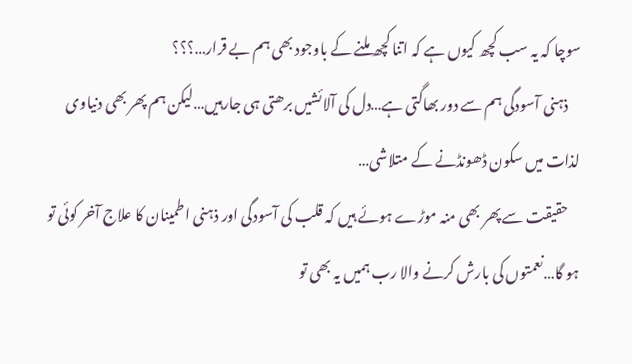سوچا کہ یہ سب کچھ کیوں ہے کہ اتنا کچھ ملنے کے باوجود بھی ہم بے قرار…؟؟؟
    ذہنی آسودگی ہم سے دور بھاگتی ہے…دل کی آلائشیں برھتی ہی جارہیں…لیکن ہم پھر بھی دنیاوی لذات میں سکون ڈھونڈنے کے متلاشی…
    حقیقت سے پھر بھی منہ موڑے ہوئے ہیں کہ قلب کی آسودگی اور ذہنی اطمینان کا علاج آخر کوئی تو ہو گا…نعمتوں کی بارش کرنے والا رب ہمیں یہ بھی تو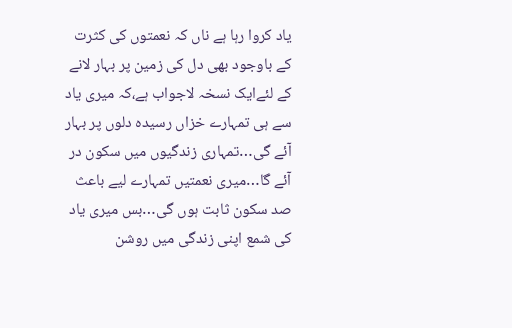یاد کروا رہا ہے ناں کہ نعمتوں کی کثرت کے باوجود بھی دل کی زمین پر بہار لانے کے لئےایک نسخہ لاجواب ہے،کہ میری یاد سے ہی تمہارے خزاں رسیدہ دلوں پر بہار آئے گی…تمہاری زندگیوں میں سکون در آئے گا…میری نعمتیں تمہارے لیے باعث صد سکون ثابت ہوں گی…بس میری یاد کی شمع اپنی زندگی میں روشن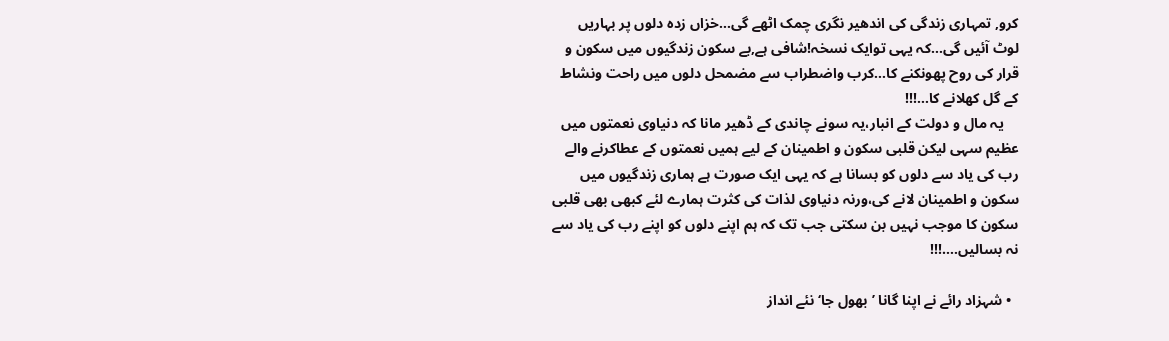کرو, تمہاری زندگی کی اندھیر نگری چمک اٹھے گی…خزاں زدہ دلوں پر بہاریں لوٹ آئیں گی…کہ یہی توایک نسخہ!شافی ہے,بے سکون زندگیوں میں سکون و قرار کی روح پھونکنے کا…کرب واضطراب سے مضمحل دلوں میں راحت ونشاط کے گل کھلانے کا…!!!
    یہ مال و دولت کے انبار،یہ سونے چاندی کے ڈھیر مانا کہ دنیاوی نعمتوں میں عظیم سہی لیکن قلبی سکون و اطمینان کے لیے ہمیں نعمتوں کے عطاکرنے والے رب کی یاد سے دلوں کو بسانا ہے کہ یہی ایک صورت ہے ہماری زندگیوں میں سکون و اطمینان لانے کی،ورنہ دنیاوی لذات کی کثرت ہمارے لئے کبھی بھی قلبی سکون کا موجب نہیں بن سکتی جب تک کہ ہم اپنے دلوں کو اپنے رب کی یاد سے نہ بسالیں….!!!

  • شہزاد رائے نے اپنا گانا ’بھول جا‘ نئے انداز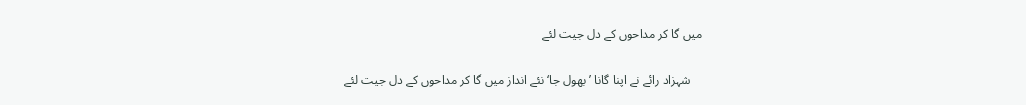میں گا کر مداحوں کے دل جیت لئے

    شہزاد رائے نے اپنا گانا ’بھول جا‘ نئے انداز میں گا کر مداحوں کے دل جیت لئے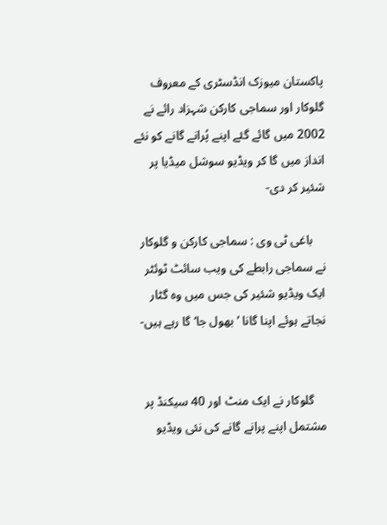پاکستان میوزک انڈسٹری کے معروف گلوکار اور سماجی کارکن شہزاد رائے نے 2002 میں گائے گئے اپنے پُرانے گانے کو نئے انداز میں گا کر ویڈیو سوشل میڈیا پر شئیر کر دی-

    باغی ٹی وی : سماجی کارکن و گلوکار نے سماجی رابطے کی ویب سائٹ ٹوئٹر ایک ویڈیو شئیر کی جس میں وہ گٹار نجاتے ہوئے اپنا گانا ’بھول جا‘ گا رہے ہیں-


    گلوکار نے ایک منٹ اور 40 سیکنڈ پر مشتمل اپنے پرانے گانے کی نئی ویڈیو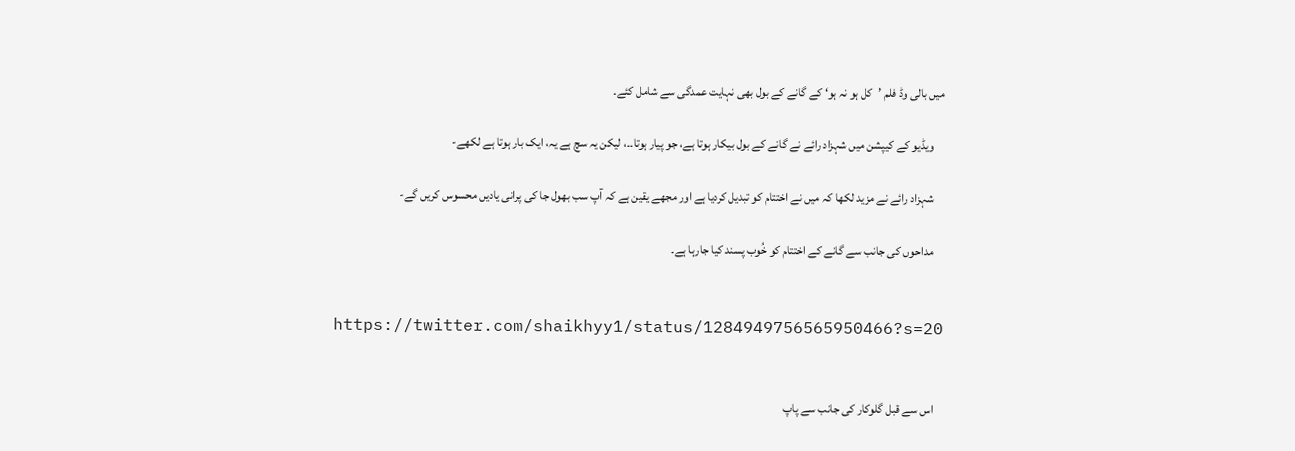میں بالی وڈ فلم ’کل ہو نہ ہو‘ کے گانے کے بول بھی نہایت عمدگی سے شامل کئے۔

    ویڈیو کے کیپشن میں شہزاد رائے نے گانے کے بول بیکار ہوتا ہے، جو پیار ہوتا۔۔، لیکن یہ سچ ہے یہ، ایک بار ہوتا ہے لکھے-

    شہزاد رائے نے مزید لکھا کہ میں نے اختتام کو تبدیل کردیا ہے اور مجھے یقین ہے کہ آپ سب بھول جا کی پرانی یادیں محسوس کریں گے-

    مداحوں کی جانب سے گانے کے اختتام کو خُوب پسند کیا جارہا ہے۔


    https://twitter.com/shaikhyy1/status/1284949756565950466?s=20


    اس سے قبل گلوکار کی جانب سے پاپ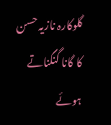گلوکارہ نازیہ حسن کا گانا گنگناتے ہوئے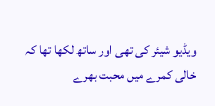ویڈیو شیئر کی تھی اور ساتھ لکھا تھا کہ خالی کمرے میں محبت بھرے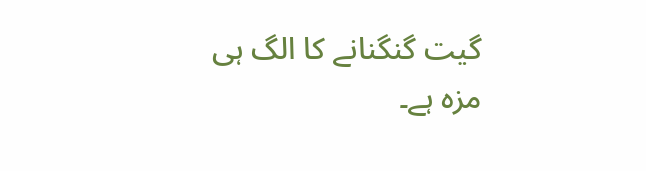گیت گنگنانے کا الگ ہی مزہ ہے۔